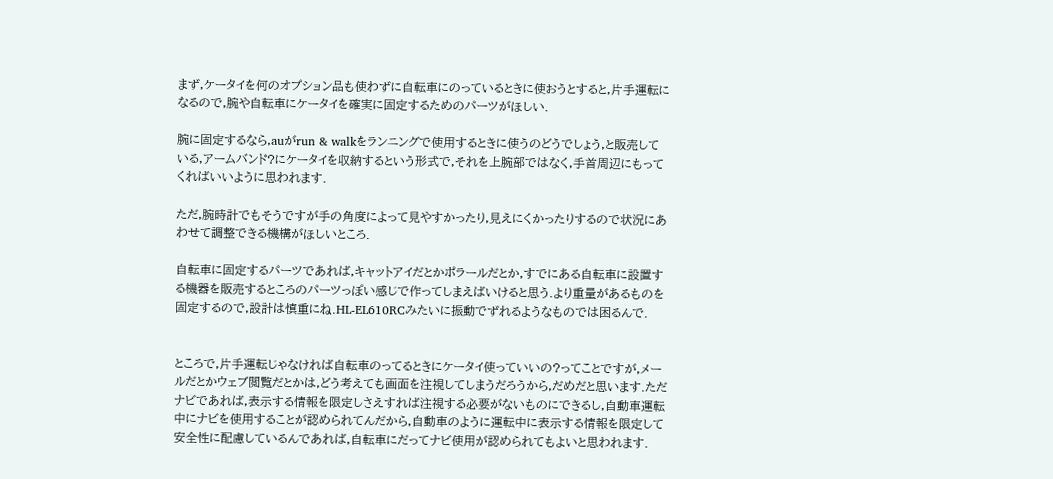まず,ケータイを何のオプション品も使わずに自転車にのっているときに使おうとすると,片手運転になるので,腕や自転車にケータイを確実に固定するためのパーツがほしい.

腕に固定するなら,auがrun & walkをランニングで使用するときに使うのどうでしょう,と販売している,アームバンド?にケータイを収納するという形式で,それを上腕部ではなく,手首周辺にもってくればいいように思われます.

ただ,腕時計でもそうですが手の角度によって見やすかったり,見えにくかったりするので状況にあわせて調整できる機構がほしいところ.

自転車に固定するパーツであれば,キャットアイだとかポラールだとか,すでにある自転車に設置する機器を販売するところのパーツっぽい感じで作ってしまえばいけると思う.より重量があるものを固定するので,設計は慎重にね.HL-EL610RCみたいに振動でずれるようなものでは困るんで.


ところで,片手運転じゃなければ自転車のってるときにケータイ使っていいの?ってことですが,メールだとかウェブ閲覧だとかは,どう考えても画面を注視してしまうだろうから,だめだと思います.ただナビであれば,表示する情報を限定しさえすれば注視する必要がないものにできるし,自動車運転中にナビを使用することが認められてんだから,自動車のように運転中に表示する情報を限定して安全性に配慮しているんであれば,自転車にだってナビ使用が認められてもよいと思われます.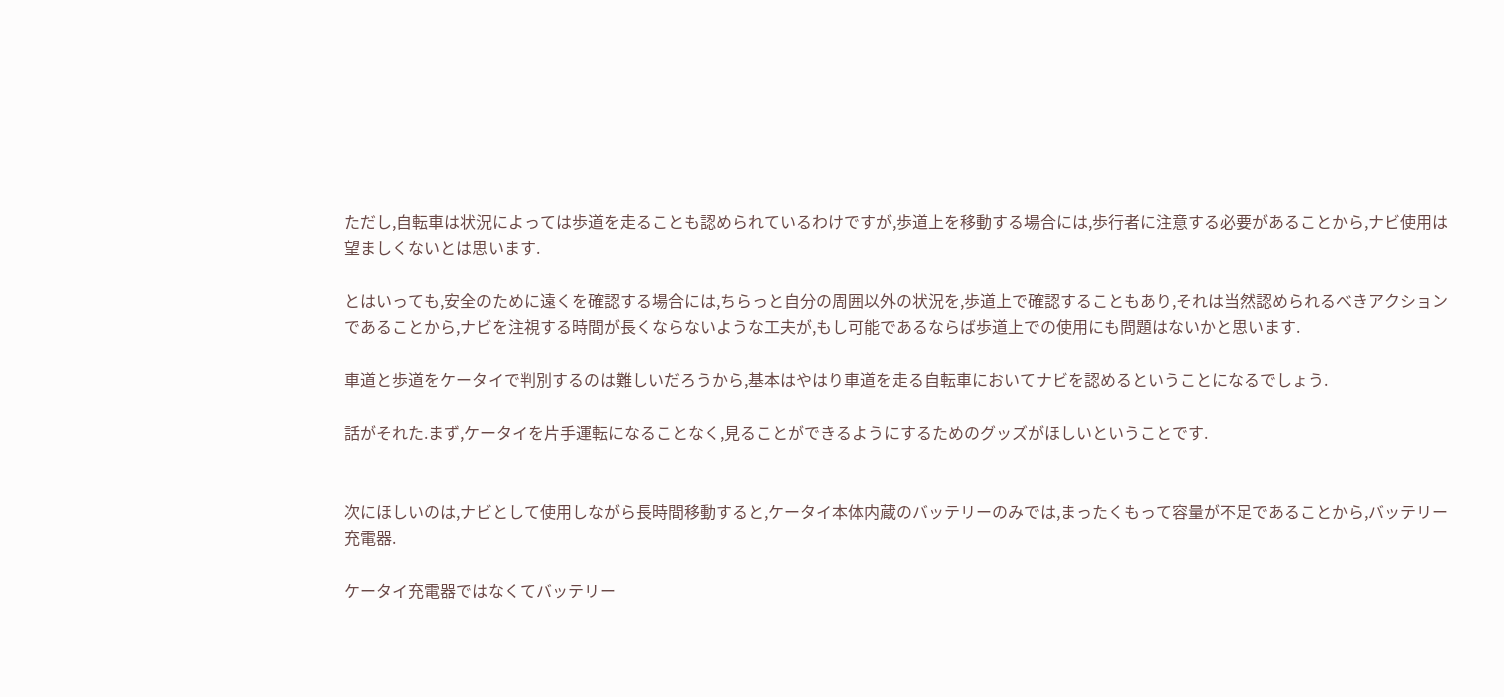ただし,自転車は状況によっては歩道を走ることも認められているわけですが,歩道上を移動する場合には,歩行者に注意する必要があることから,ナビ使用は望ましくないとは思います.

とはいっても,安全のために遠くを確認する場合には,ちらっと自分の周囲以外の状況を,歩道上で確認することもあり,それは当然認められるべきアクションであることから,ナビを注視する時間が長くならないような工夫が,もし可能であるならば歩道上での使用にも問題はないかと思います.

車道と歩道をケータイで判別するのは難しいだろうから,基本はやはり車道を走る自転車においてナビを認めるということになるでしょう.

話がそれた.まず,ケータイを片手運転になることなく,見ることができるようにするためのグッズがほしいということです.


次にほしいのは,ナビとして使用しながら長時間移動すると,ケータイ本体内蔵のバッテリーのみでは,まったくもって容量が不足であることから,バッテリー充電器.

ケータイ充電器ではなくてバッテリー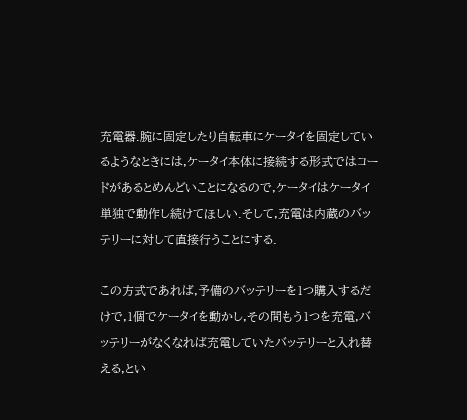充電器.腕に固定したり自転車にケータイを固定しているようなときには,ケータイ本体に接続する形式ではコードがあるとめんどいことになるので,ケータイはケータイ単独で動作し続けてほしい.そして,充電は内蔵のバッテリーに対して直接行うことにする.

この方式であれば,予備のバッテリーを1つ購入するだけで,1個でケータイを動かし,その間もう1つを充電,バッテリーがなくなれば充電していたバッテリーと入れ替える,とい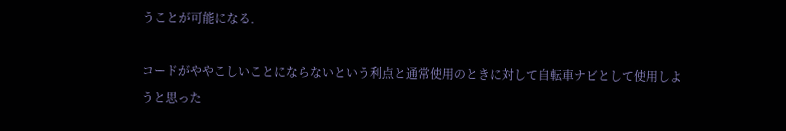うことが可能になる.

コードがややこしいことにならないという利点と通常使用のときに対して自転車ナビとして使用しようと思った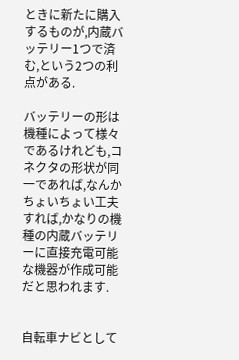ときに新たに購入するものが,内蔵バッテリー1つで済む,という2つの利点がある.

バッテリーの形は機種によって様々であるけれども,コネクタの形状が同一であれば,なんかちょいちょい工夫すれば,かなりの機種の内蔵バッテリーに直接充電可能な機器が作成可能だと思われます.


自転車ナビとして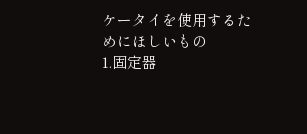ケータイを使用するためにほしいもの
1.固定器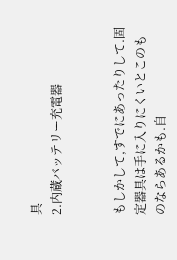具
2.内蔵バッテリー充電器


もしかして,すでにあったりして.固定器具は手に入りにくいとこのものならあるかも.自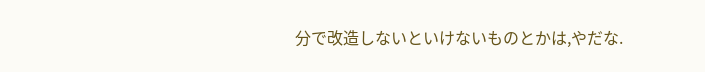分で改造しないといけないものとかは,やだな.